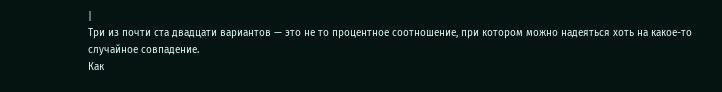|
Три из почти ста двадцати вариантов — это не то процентное соотношение, при котором можно надеяться хоть на какое-то случайное совпадение.
Как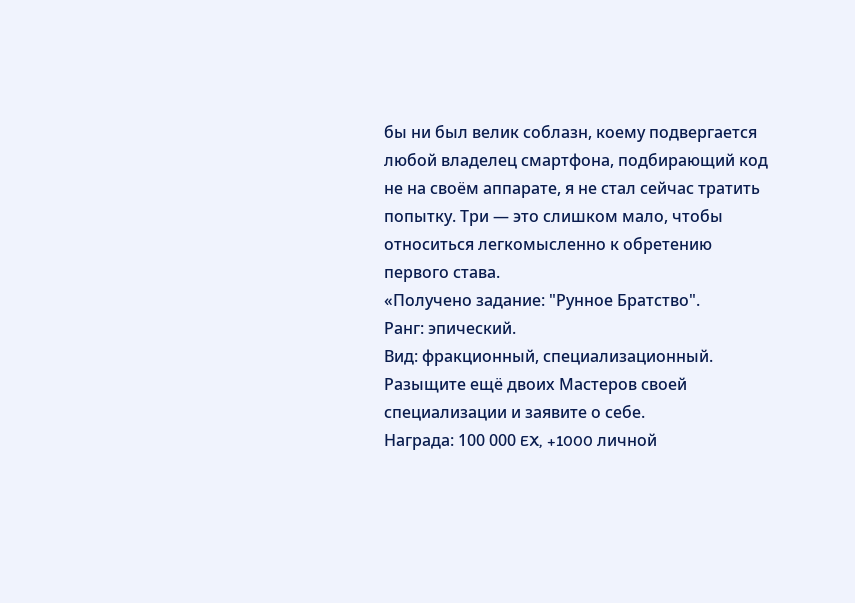бы ни был велик соблазн, коему подвергается любой владелец смартфона, подбирающий код не на своём аппарате, я не стал сейчас тратить попытку. Три — это слишком мало, чтобы относиться легкомысленно к обретению первого става.
«Получено задание: "Рунное Братство".
Ранг: эпический.
Вид: фракционный, специализационный.
Разыщите ещё двоих Мастеров своей специализации и заявите о себе.
Награда: 100 000 EX, +1000 личной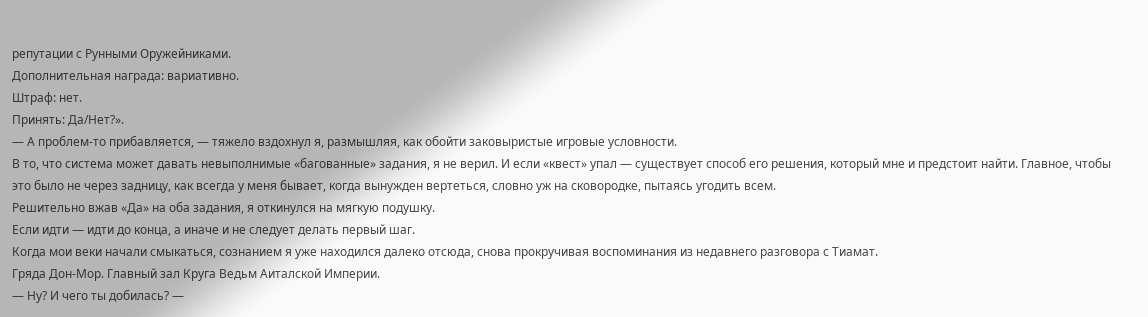репутации с Рунными Оружейниками.
Дополнительная награда: вариативно.
Штраф: нет.
Принять: Да/Нет?».
— А проблем-то прибавляется, — тяжело вздохнул я, размышляя, как обойти заковыристые игровые условности.
В то, что система может давать невыполнимые «багованные» задания, я не верил. И если «квест» упал — существует способ его решения, который мне и предстоит найти. Главное, чтобы это было не через задницу, как всегда у меня бывает, когда вынужден вертеться, словно уж на сковородке, пытаясь угодить всем.
Решительно вжав «Да» на оба задания, я откинулся на мягкую подушку.
Если идти — идти до конца, а иначе и не следует делать первый шаг.
Когда мои веки начали смыкаться, сознанием я уже находился далеко отсюда, снова прокручивая воспоминания из недавнего разговора с Тиамат.
Гряда Дон-Мор. Главный зал Круга Ведьм Аиталской Империи.
— Ну? И чего ты добилась? —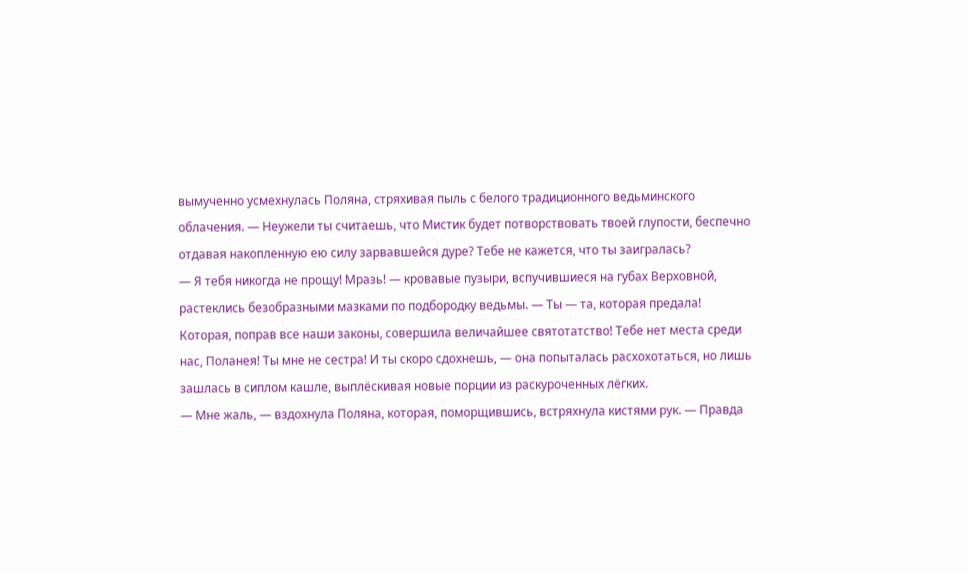вымученно усмехнулась Поляна, стряхивая пыль с белого традиционного ведьминского облачения. — Неужели ты считаешь, что Мистик будет потворствовать твоей глупости, беспечно отдавая накопленную ею силу зарвавшейся дуре? Тебе не кажется, что ты заигралась?
— Я тебя никогда не прощу! Мразь! — кровавые пузыри, вспучившиеся на губах Верховной, растеклись безобразными мазками по подбородку ведьмы. — Ты — та, которая предала! Которая, поправ все наши законы, совершила величайшее святотатство! Тебе нет места среди нас, Поланея! Ты мне не сестра! И ты скоро сдохнешь, — она попыталась расхохотаться, но лишь зашлась в сиплом кашле, выплёскивая новые порции из раскуроченных лёгких.
— Мне жаль, — вздохнула Поляна, которая, поморщившись, встряхнула кистями рук. — Правда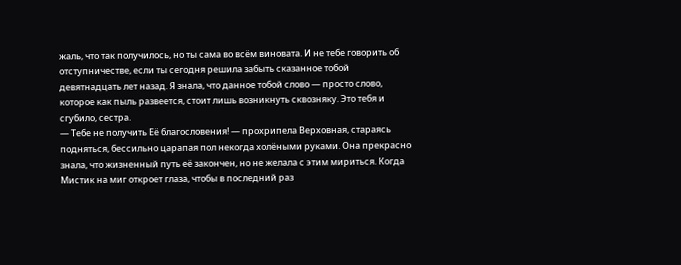жаль, что так получилось, но ты сама во всём виновата. И не тебе говорить об отступничестве, если ты сегодня решила забыть сказанное тобой девятнадцать лет назад. Я знала, что данное тобой слово — просто слово, которое как пыль развеется, стоит лишь возникнуть сквозняку. Это тебя и сгубило, сестра.
— Тебе не получить Её благословения! — прохрипела Верховная, стараясь подняться, бессильно царапая пол некогда холёными руками. Она прекрасно знала, что жизненный путь её закончен, но не желала с этим мириться. Когда Мистик на миг откроет глаза, чтобы в последний раз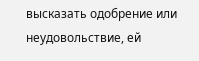высказать одобрение или неудовольствие, ей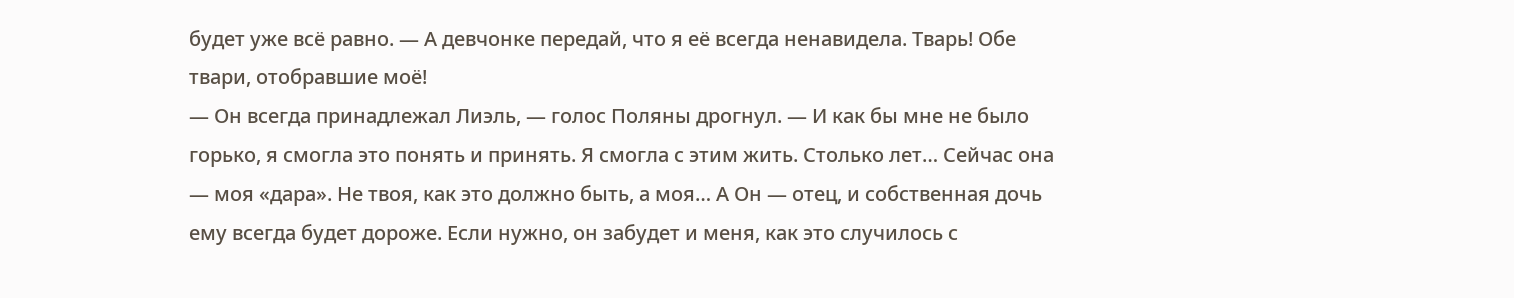будет уже всё равно. — А девчонке передай, что я её всегда ненавидела. Тварь! Обе твари, отобравшие моё!
— Он всегда принадлежал Лиэль, — голос Поляны дрогнул. — И как бы мне не было горько, я смогла это понять и принять. Я смогла с этим жить. Столько лет… Сейчас она — моя «дара». Не твоя, как это должно быть, а моя… А Он — отец, и собственная дочь ему всегда будет дороже. Если нужно, он забудет и меня, как это случилось с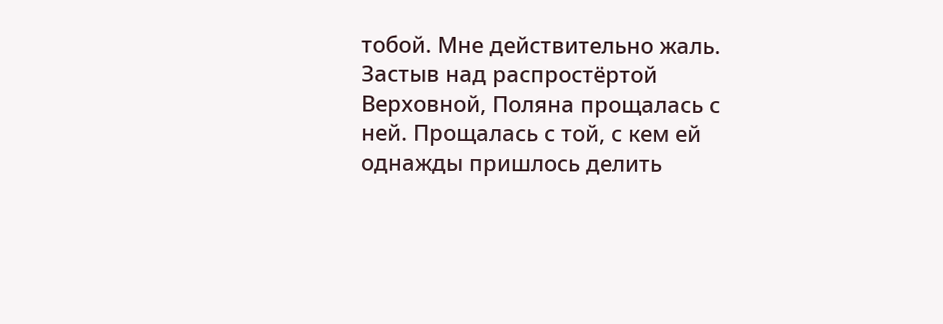тобой. Мне действительно жаль.
Застыв над распростёртой Верховной, Поляна прощалась с ней. Прощалась с той, с кем ей однажды пришлось делить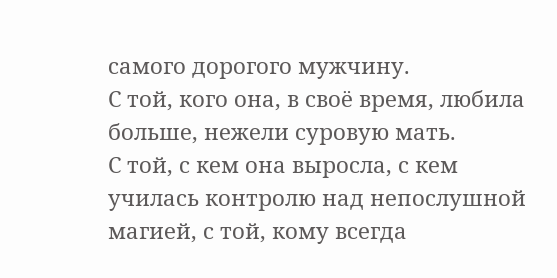самого дорогого мужчину.
С той, кого она, в своё время, любила больше, нежели суровую мать.
С той, с кем она выросла, с кем училась контролю над непослушной магией, с той, кому всегда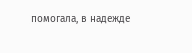помогала, в надежде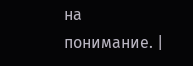на понимание. |